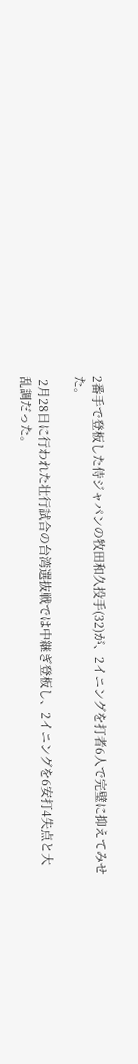2番手で登板した侍ジャパンの牧田和久投手(32)が、2イニングを打者6人で完璧に抑えてみせた。

 2月28日に行われた壮行試合の台湾選抜戦では中継ぎ登板し、2イニングを6安打4失点と大乱調だった。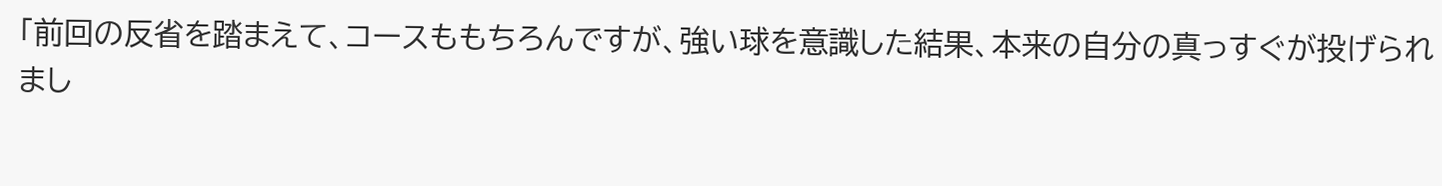「前回の反省を踏まえて、コースももちろんですが、強い球を意識した結果、本来の自分の真っすぐが投げられまし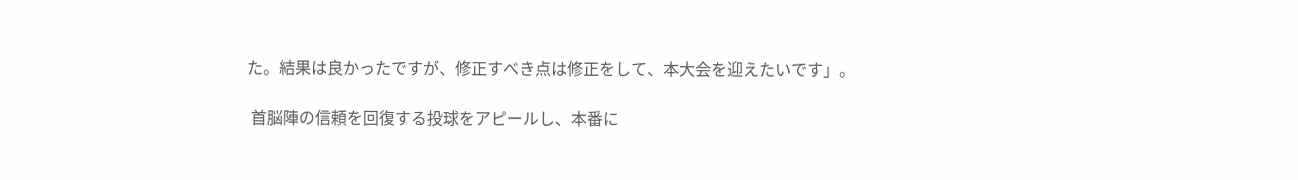た。結果は良かったですが、修正すべき点は修正をして、本大会を迎えたいです」。

 首脳陣の信頼を回復する投球をアピールし、本番に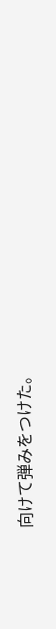向けて弾みをつけた。